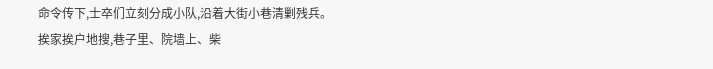命令传下,士卒们立刻分成小队,沿着大街小巷清剿残兵。
挨家挨户地搜,巷子里、院墙上、柴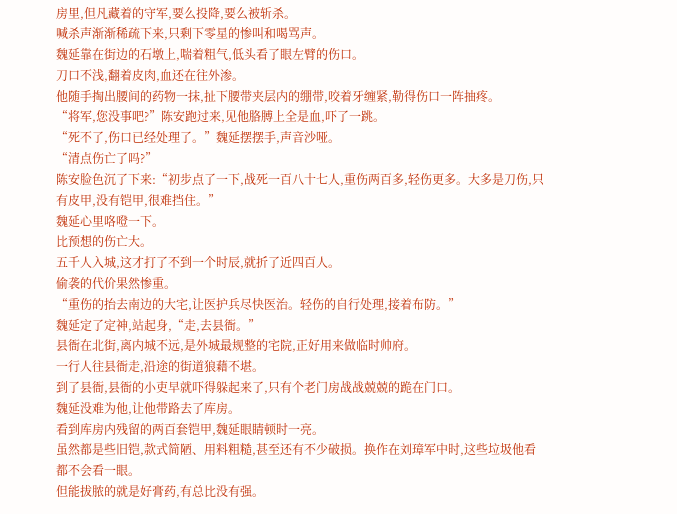房里,但凡藏着的守军,要么投降,要么被斩杀。
喊杀声渐渐稀疏下来,只剩下零星的惨叫和喝骂声。
魏延靠在街边的石墩上,喘着粗气,低头看了眼左臂的伤口。
刀口不浅,翻着皮肉,血还在往外渗。
他随手掏出腰间的药物一抹,扯下腰带夹层内的绷带,咬着牙缠紧,勒得伤口一阵抽疼。
“将军,您没事吧?”陈安跑过来,见他胳膊上全是血,吓了一跳。
“死不了,伤口已经处理了。”魏延摆摆手,声音沙哑。
“清点伤亡了吗?”
陈安脸色沉了下来:“初步点了一下,战死一百八十七人,重伤两百多,轻伤更多。大多是刀伤,只有皮甲,没有铠甲,很难挡住。”
魏延心里咯噔一下。
比预想的伤亡大。
五千人入城,这才打了不到一个时辰,就折了近四百人。
偷袭的代价果然惨重。
“重伤的抬去南边的大宅,让医护兵尽快医治。轻伤的自行处理,接着布防。”
魏延定了定神,站起身,“走,去县衙。”
县衙在北街,离内城不远,是外城最规整的宅院,正好用来做临时帅府。
一行人往县衙走,沿途的街道狼藉不堪。
到了县衙,县衙的小吏早就吓得躲起来了,只有个老门房战战兢兢的跪在门口。
魏延没难为他,让他带路去了库房。
看到库房内残留的两百套铠甲,魏延眼睛顿时一亮。
虽然都是些旧铠,款式简陋、用料粗糙,甚至还有不少破损。换作在刘璋军中时,这些垃圾他看都不会看一眼。
但能拔脓的就是好膏药,有总比没有强。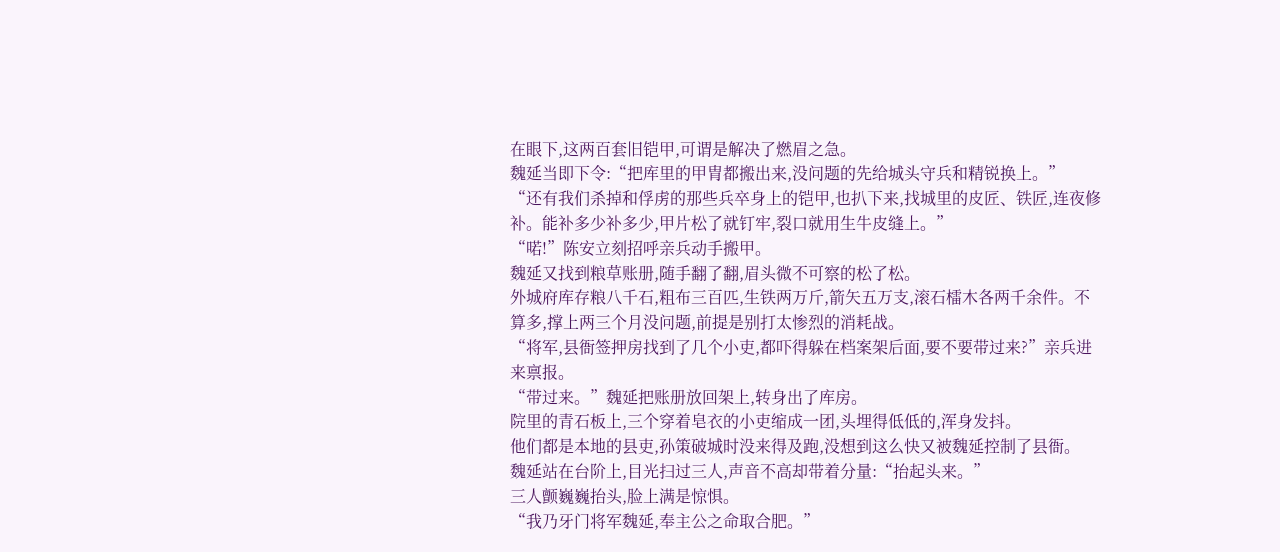在眼下,这两百套旧铠甲,可谓是解决了燃眉之急。
魏延当即下令:“把库里的甲胄都搬出来,没问题的先给城头守兵和精锐换上。”
“还有我们杀掉和俘虏的那些兵卒身上的铠甲,也扒下来,找城里的皮匠、铁匠,连夜修补。能补多少补多少,甲片松了就钉牢,裂口就用生牛皮缝上。”
“喏!”陈安立刻招呼亲兵动手搬甲。
魏延又找到粮草账册,随手翻了翻,眉头微不可察的松了松。
外城府库存粮八千石,粗布三百匹,生铁两万斤,箭矢五万支,滚石檑木各两千余件。不算多,撑上两三个月没问题,前提是别打太惨烈的消耗战。
“将军,县衙签押房找到了几个小吏,都吓得躲在档案架后面,要不要带过来?”亲兵进来禀报。
“带过来。”魏延把账册放回架上,转身出了库房。
院里的青石板上,三个穿着皂衣的小吏缩成一团,头埋得低低的,浑身发抖。
他们都是本地的县吏,孙策破城时没来得及跑,没想到这么快又被魏延控制了县衙。
魏延站在台阶上,目光扫过三人,声音不高却带着分量:“抬起头来。”
三人颤巍巍抬头,脸上满是惊惧。
“我乃牙门将军魏延,奉主公之命取合肥。”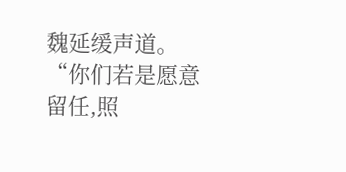魏延缓声道。
“你们若是愿意留任,照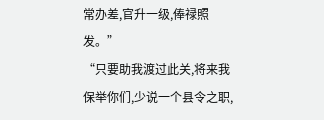常办差,官升一级,俸禄照发。”
“只要助我渡过此关,将来我保举你们,少说一个县令之职,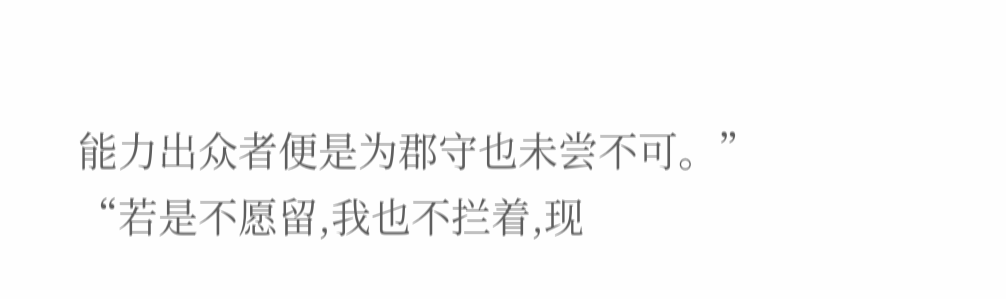能力出众者便是为郡守也未尝不可。”
“若是不愿留,我也不拦着,现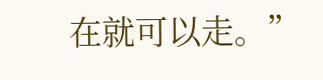在就可以走。”